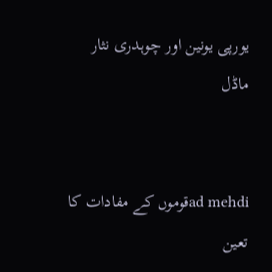یورپی یونین اور چوہدری نثار ماڈل


ad mehdiقوموں کے مفادات کا تعین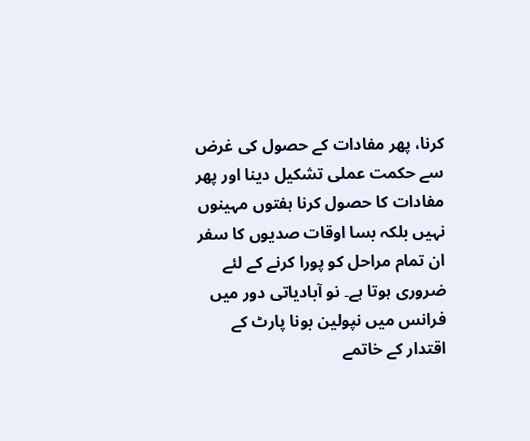کرنا، پھر مفادات کے حصول کی غرض سے حکمت عملی تشکیل دینا اور پھر مفادات کا حصول کرنا ہفتوں مہینوں نہیں بلکہ بسا اوقات صدیوں کا سفر ان تمام مراحل کو پورا کرنے کے لئے ضروری ہوتا ہے۔ نو آبادیاتی دور میں فرانس میں نپولین بونا پارٹ کے اقتدار کے خاتمے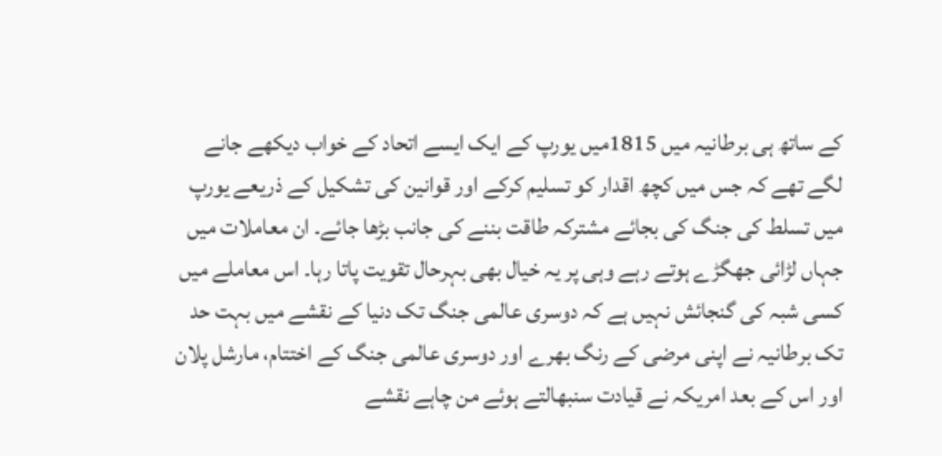کے ساتھ ہی برطانیہ میں 1815میں یورپ کے ایک ایسے اتحاد کے خواب دیکھے جانے لگے تھے کہ جس میں کچھ اقدار کو تسلیم کرکے اور قوانین کی تشکیل کے ذریعے یورپ میں تسلط کی جنگ کی بجائے مشترکہ طاقت بننے کی جانب بڑھا جائے۔ ان معاملات میں جہاں لڑائی جھگڑے ہوتے رہے وہی پر یہ خیال بھی بہرحال تقویت پاتا رہا۔ اس معاملے میں کسی شبہ کی گنجائش نہیں ہے کہ دوسری عالمی جنگ تک دنیا کے نقشے میں بہت حد تک برطانیہ نے اپنی مرضی کے رنگ بھرے اور دوسری عالمی جنگ کے اختتام، مارشل پلان اور اس کے بعد امریکہ نے قیادت سنبھالتے ہوئے من چاہے نقشے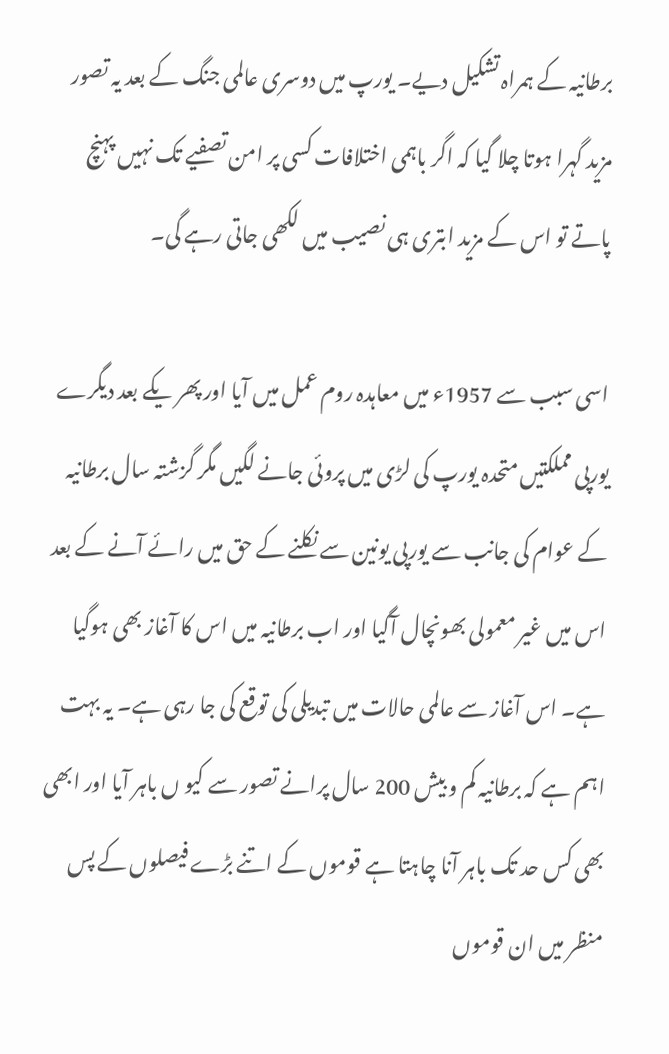برطانیہ کے ہمراہ تشکیل دیے۔ یورپ میں دوسری عالمی جنگ کے بعد یہ تصور مزید گہرا ہوتا چلا گیا کہ اگر باہمی اختلافات کسی پر امن تصفیے تک نہیں پہنچ پاتے تو اس کے مزید ابتری ہی نصیب میں لکھی جاتی رہے گی۔

اسی سبب سے 1957ء میں معاہدہ روم عمل میں آیا اور پھر یکے بعد دیگرے یورپی مملکتیں متحدہ یورپ کی لڑی میں پروئی جانے لگیں مگر گزشتہ سال برطانیہ کے عوام کی جانب سے یورپی یونین سے نکلنے کے حق میں رائے آنے کے بعد اس میں غیر معمولی بھونچال آگیا اور اب برطانیہ میں اس کا آغاز بھی ہوگیا ہے۔ اس آغاز سے عالمی حالات میں تبدیلی کی توقع کی جا رہی ہے۔ یہ بہت اہم ہے کہ برطانیہ کم و بیش 200 سال پرانے تصور سے کیو ں باہر آیا اور ابھی بھی کس حد تک باہر آنا چاہتا ہے قوموں کے اتنے بڑے فیصلوں کے پس منظر میں ان قوموں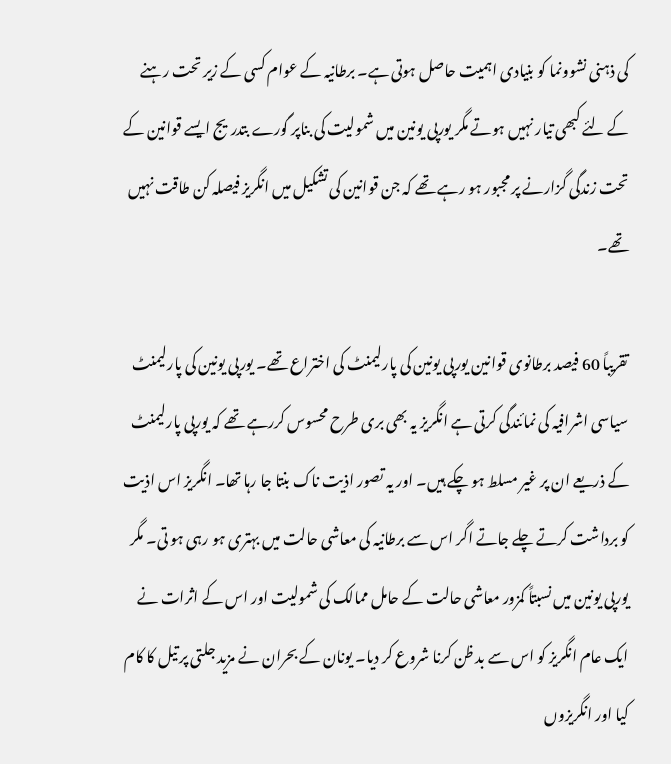کی ذہنی نشوونما کو بنیادی اہمیت حاصل ہوتی ہے۔ برطانیہ کے عوام کسی کے زیر تحت رہنے کے لئے کبھی تیار نہیں ہوتے مگر یورپی یونین میں شمولیت کی بناپر گورے بتدریج ایسے قوانین کے تحت زندگی گزارنے پر مجبور ہو رہے تھے کہ جن قوانین کی تشکیل میں انگریز فیصلہ کن طاقت نہیں تھے۔

تقریباً 60 فیصد برطانوی قوانین یورپی یونین کی پارلیمنٹ کی اختراع تھے۔ یورپی یونین کی پارلیمنٹ سیاسی اشرافیہ کی نمائندگی کرتی ہے انگریز یہ بھی بری طرح محسوس کررہے تھے کہ یورپی پارلیمنٹ کے ذریعے ان پر غیر مسلط ہو چکے ہیں۔ اور یہ تصور اذیت ناک بنتا جا رہا تھا۔ انگریز اس اذیت کو برداشت کرتے چلے جاتے اگر اس سے برطانیہ کی معاشی حالت میں بہتری ہو رہی ہو تی۔ مگر یورپی یونین میں نسبتاً کمزور معاشی حالت کے حامل ممالک کی شمولیت اور اس کے اثرات نے ایک عام انگریز کو اس سے بد ظن کرنا شروع کر دیا۔ یونان کے بحران نے مزید جلتی پر تیل کا کام کیا اور انگریزوں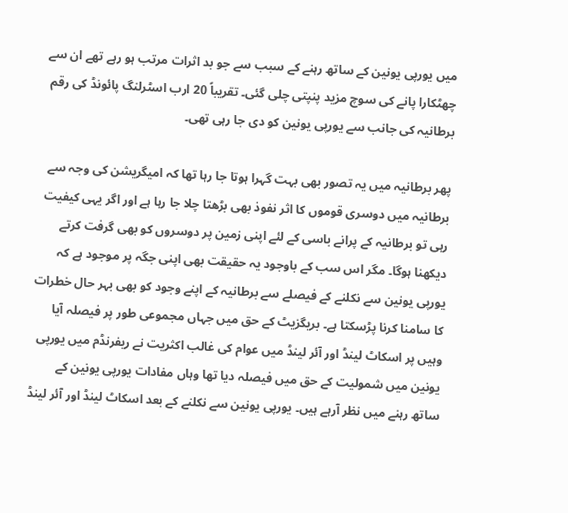میں یورپی یونین کے ساتھ رہنے کے سبب سے جو بد اثرات مرتب ہو رہے تھے ان سے چھٹکارا پانے کی سوچ مزید پنپتی چلی گئی۔ تقریباً 20 ارب اسٹرلنگ پائونڈ کی رقم برطانیہ کی جانب سے یورپی یونین کو دی جا رہی تھی۔

پھر برطانیہ میں یہ تصور بھی بہت گہرا ہوتا جا رہا تھا کہ امیگریشن کی وجہ سے برطانیہ میں دوسری قوموں کا اثر نفوذ بھی بڑھتا چلا جا رہا ہے اور اگر یہی کیفیت رہی تو برطانیہ کے پرانے باسی کے لئے اپنی زمین پر دوسروں کو بھی گرفت کرتے دیکھنا ہوگا۔ مگر اس سب کے باوجود یہ حقیقت بھی اپنی جگہ پر موجود ہے کہ یورپی یونین سے نکلنے کے فیصلے سے برطانیہ کے اپنے وجود کو بھی بہر حال خطرات کا سامنا کرنا پڑسکتا ہے۔ بریگزیٹ کے حق میں جہاں مجموعی طور پر فیصلہ آیا وہیں پر اسکاٹ لینڈ اور آئر لینڈ میں عوام کی غالب اکثریت نے ریفرنڈم میں یورپی یونین میں شمولیت کے حق میں فیصلہ دیا تھا وہاں مفادات یورپی یونین کے ساتھ رہنے میں نظر آرہے ہیں۔ یورپی یونین سے نکلنے کے بعد اسکاٹ لینڈ اور آئر لینڈ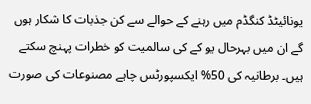یونائیٹڈ کنگڈم میں رہنے کے حوالے سے کن جذبات کا شکار ہوں گے ان میں بہرحال یو کے کی سالمیت کو خطرات پہنچ سکتے ہیں۔ برطانیہ کی 50% ایکسپورٹس چاہے مصنوعات کی صورت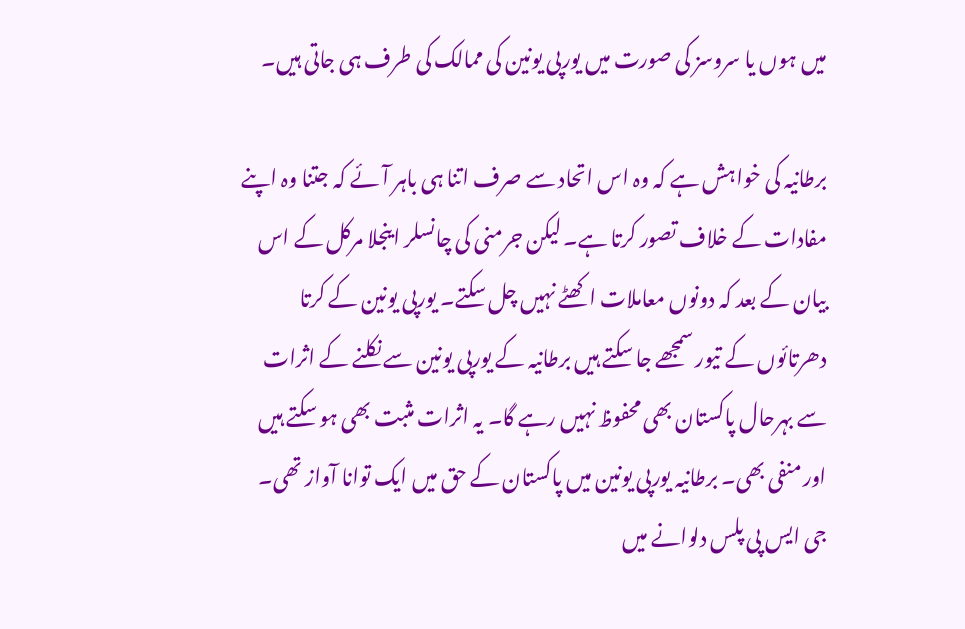میں ہوں یا سروسز کی صورت میں یورپی یونین کی ممالک کی طرف ہی جاتی ہیں۔

برطانیہ کی خواہش ہے کہ وہ اس اتحاد سے صرف اتنا ہی باہر آئے کہ جتنا وہ اپنے مفادات کے خلاف تصور کرتا ہے۔ لیکن جرمنی کی چانسلر اینجلا مرکل کے اس بیان کے بعد کہ دونوں معاملات اکھٹے نہیں چل سکتے۔ یورپی یونین کے کرتا دھرتائوں کے تیور سمجھے جا سکتے ہیں برطانیہ کے یورپی یونین سے نکلنے کے اثرات سے بہرحال پاکستان بھی محفوظ نہیں رہے گا۔ یہ اثرات مثبت بھی ہو سکتے ہیں اور منفی بھی۔ برطانیہ یورپی یونین میں پاکستان کے حق میں ایک توانا آواز تھی۔ جی ایس پی پلس دلوانے میں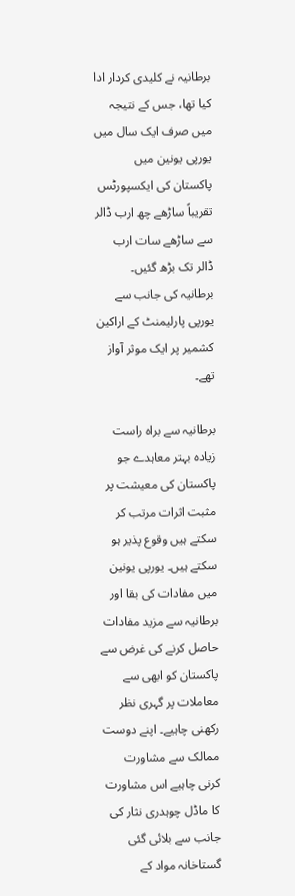برطانیہ نے کلیدی کردار ادا کیا تھا، جس کے نتیجہ میں صرف ایک سال میں یورپی یونین میں پاکستان کی ایکسپورٹس تقریباً ساڑھے چھ ارب ڈالر سے ساڑھے سات ارب ڈالر تک بڑھ گئیں۔ برطانیہ کی جانب سے یورپی پارلیمنٹ کے اراکین کشمیر پر ایک موثر آواز تھے۔

برطانیہ سے براہ راست زیادہ بہتر معاہدے جو پاکستان کی معیشت پر مثبت اثرات مرتب کر سکتے ہیں وقوع پذیر ہو سکتے ہیں۔ یورپی یونین میں مفادات کی بقا اور برطانیہ سے مزید مفادات حاصل کرنے کی غرض سے پاکستان کو ابھی سے معاملات پر گہری نظر رکھنی چاہیے۔ اپنے دوست ممالک سے مشاورت کرنی چاہیے اس مشاورت کا ماڈل چوہدری نثار کی جانب سے بلائی گئی گستاخانہ مواد کے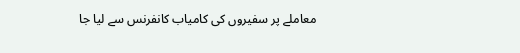معاملے پر سفیروں کی کامیاب کانفرنس سے لیا جا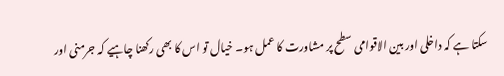سکتا ہے کہ داخلی اور بین الاقوامی سطح پر مشاورت کا عمل ہو۔ خیال تو اس کا بھی رکھنا چاہیے کہ جرمنی اور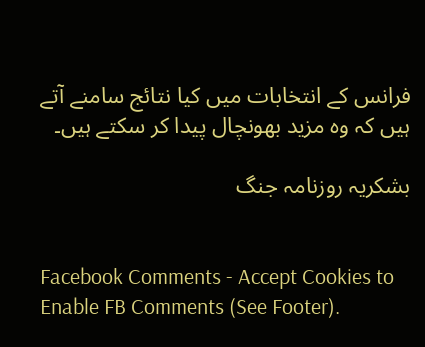فرانس کے انتخابات میں کیا نتائج سامنے آتے ہیں کہ وہ مزید بھونچال پیدا کر سکتے ہیں۔

بشکریہ روزنامہ جنگ


Facebook Comments - Accept Cookies to Enable FB Comments (See Footer).